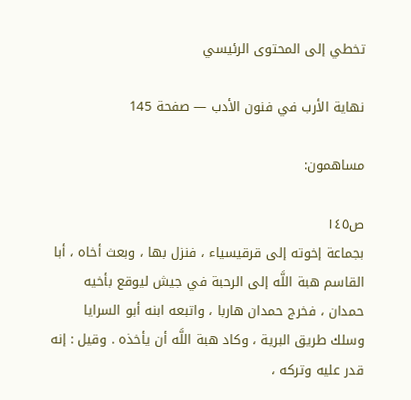تخطي إلى المحتوى الرئيسي

نهاية الأرب في فنون الأدب — صفحة 145

مساهمون:

ص١٤٥
بجماعة إخوته إلى قرقيسياء ، فنزل بها ، وبعث أخاه ، أبا القاسم هبة اللَّه إلى الرحبة في جيش ليوقع بأخيه حمدان ، فخرج حمدان هاربا ، واتبعه ابنه أبو السرايا وسلك طريق البرية ، وكاد هبة اللَّه أن يأخذه . وقيل : إنه قدر عليه وتركه ،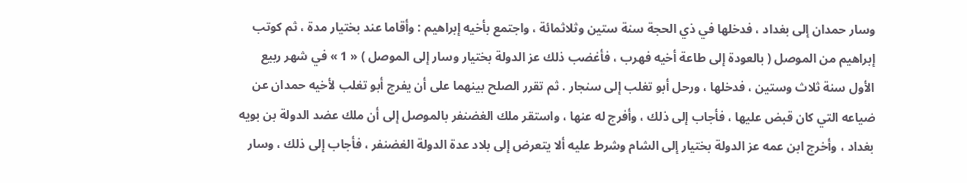وسار حمدان إلى بغداد ، فدخلها في ذي الحجة سنة ستين وثلاثمائة ، واجتمع بأخيه إبراهيم : وأقاما عند بختيار مدة ، ثم كوتب إبراهيم من الموصل ( بالعودة إلى طاعة أخيه فهرب ، فأغضب ذلك عز الدولة بختيار وسار إلى الموصل ) « 1 » في شهر ربيع الأول سنة ثلاث وستين ، فدخلها ، ورحل أبو تغلب إلى سنجار . ثم تقرر الصلح بينهما على أن يفرج أبو تغلب لأخيه حمدان عن ضياعه التي كان قبض عليها ، فأجاب إلى ذلك ، وأفرج له عنها ، واستقر ملك الغضنفر بالموصل إلى أن ملك عضد الدولة بن بويه بغداد ، وأخرج ابن عمه عز الدولة بختيار إلى الشام وشرط عليه ألا يتعرض إلى بلاد عدة الدولة الغضنفر ، فأجاب إلى ذلك ، وسار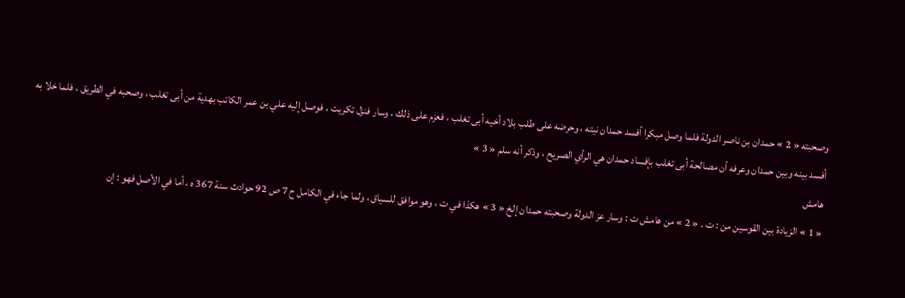وصحبته « 2 » حمدان بن ناصر الدولة فلما وصل مبكرا أفسد حمدان نيته ، وحرضه على طلب بلاد أخيه أبى تغلب ، فعزم على ذلك ، وسار فنزل تكريت ، فوصل إليه علي بن عمر الكاتب بهدية من أبى تغلب ، وصحبه في الطريق ، فلما خلا به أفسد بينه وبين حمدان وعرفه أن مصالحة أبى تغلب بإفساد حمدان هي الرأي الصريح ، وذكر أنه سلم « 3 »
هامش
« 1 » الزيادة بين القوسين من : ت . « 2 » من هامش ت : وسار عز الدولة وصحبته حمدان إلخ « 3 » هكذا في ت ، وهو موافق للسياق ، ولما جاء في الكامل ح 7 ص 92 حوادث سنة 367 ه ، أما في الأصل فهو : إن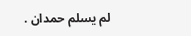لم يسلم حمدان .